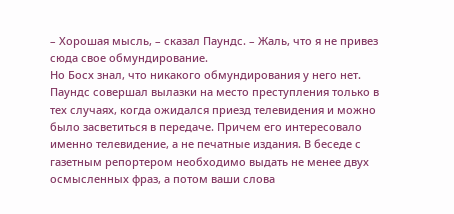– Хорошая мысль, – сказал Паундс. – Жаль, что я не привез сюда свое обмундирование.
Но Босх знал, что никакого обмундирования у него нет. Паундс совершал вылазки на место преступления только в тех случаях, когда ожидался приезд телевидения и можно было засветиться в передаче. Причем его интересовало именно телевидение, а не печатные издания. В беседе с газетным репортером необходимо выдать не менее двух осмысленных фраз, а потом ваши слова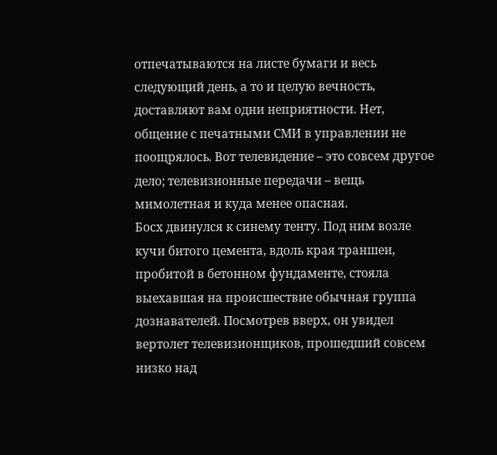отпечатываются на листе бумаги и весь следующий день, а то и целую вечность, доставляют вам одни неприятности. Нет, общение с печатными СМИ в управлении не поощрялось. Вот телевидение – это совсем другое дело; телевизионные передачи – вещь мимолетная и куда менее опасная.
Босх двинулся к синему тенту. Под ним возле кучи битого цемента, вдоль края траншеи, пробитой в бетонном фундаменте, стояла выехавшая на происшествие обычная группа дознавателей. Посмотрев вверх, он увидел вертолет телевизионщиков, прошедший совсем низко над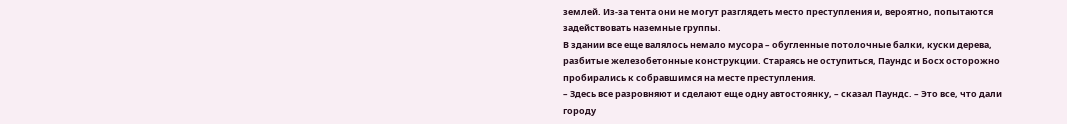землей. Из-за тента они не могут разглядеть место преступления и, вероятно, попытаются задействовать наземные группы.
В здании все еще валялось немало мусора – обугленные потолочные балки, куски дерева, разбитые железобетонные конструкции. Стараясь не оступиться, Паундс и Босх осторожно пробирались к собравшимся на месте преступления.
– Здесь все разровняют и сделают еще одну автостоянку, – сказал Паундс. – Это все, что дали городу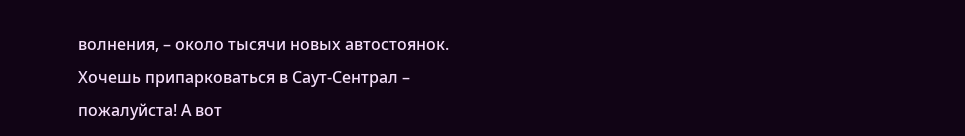волнения, – около тысячи новых автостоянок. Хочешь припарковаться в Саут-Сентрал – пожалуйста! А вот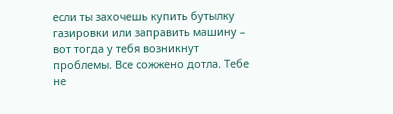если ты захочешь купить бутылку газировки или заправить машину – вот тогда у тебя возникнут проблемы. Все сожжено дотла. Тебе не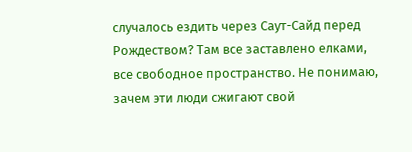случалось ездить через Саут-Сайд перед Рождеством? Там все заставлено елками, все свободное пространство. Не понимаю, зачем эти люди сжигают свой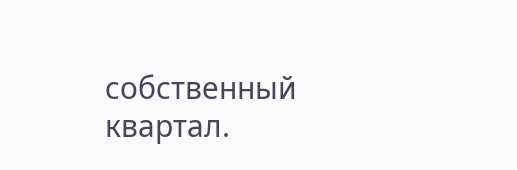собственный квартал.